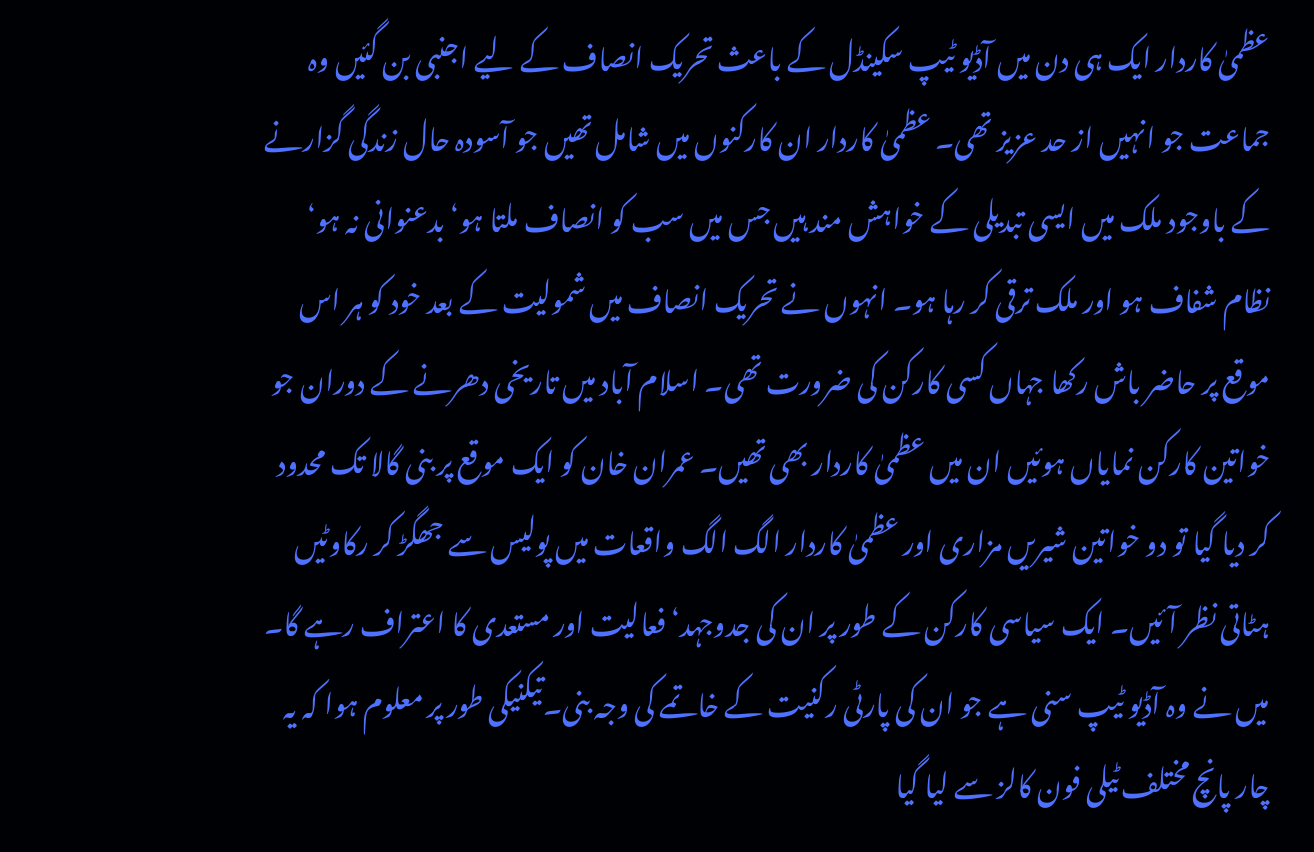عظمیٰ کاردار ایک ہی دن میں آڈیو ٹیپ سکینڈل کے باعث تحریک انصاف کے لیے اجنبی بن گئیں وہ جماعت جو انہیں از حد عزیز تھی۔ عظمیٰ کاردار ان کارکنوں میں شامل تھیں جو آسودہ حال زندگی گزارنے کے باوجود ملک میں ایسی تبدیلی کے خواہش مند ہیں جس میں سب کو انصاف ملتا ہو‘ بدعنوانی نہ ہو‘ نظام شفاف ہو اور ملک ترقی کر رہا ہو۔ انہوں نے تحریک انصاف میں شمولیت کے بعد خود کو ہر اس موقع پر حاضر باش رکھا جہاں کسی کارکن کی ضرورت تھی۔ اسلام آباد میں تاریخی دھرنے کے دوران جو خواتین کارکن نمایاں ہوئیں ان میں عظمیٰ کاردار بھی تھیں۔ عمران خان کو ایک موقع پر بنی گالا تک محدود کر دیا گیا تو دو خواتین شیریں مزاری اور عظمیٰ کاردار الگ الگ واقعات میں پولیس سے جھگڑ کر رکاوٹیں ہٹاتی نظر آئیں۔ ایک سیاسی کارکن کے طور پر ان کی جدوجہد‘ فعالیت اور مستعدی کا اعتراف رہے گا۔ میں نے وہ آڈیو ٹیپ سنی ہے جو ان کی پارٹی رکنیت کے خاتمے کی وجہ بنی۔تیکنیکی طور پر معلوم ہوا کہ یہ چار پانچ مختلف ٹیلی فون کالز سے لیا گیا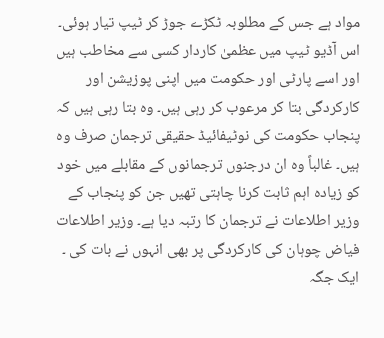مواد ہے جس کے مطلوبہ ٹکڑے جوڑ کر ٹیپ تیار ہوئی۔ اس آڈیو ٹیپ میں عظمیٰ کاردار کسی سے مخاطب ہیں اور اسے پارٹی اور حکومت میں اپنی پوزیشن اور کارکردگی بتا کر مرعوب کر رہی ہیں۔ وہ بتا رہی ہیں کہ پنجاب حکومت کی نوٹیفائیڈ حقیقی ترجمان صرف وہ ہیں۔ غالباً وہ ان درجنوں ترجمانوں کے مقابلے میں خود کو زیادہ اہم ثابت کرنا چاہتی تھیں جن کو پنجاب کے وزیر اطلاعات نے ترجمان کا رتبہ دیا ہے۔ وزیر اطلاعات فیاض چوہان کی کارکردگی پر بھی انہوں نے بات کی ۔ ایک جگہ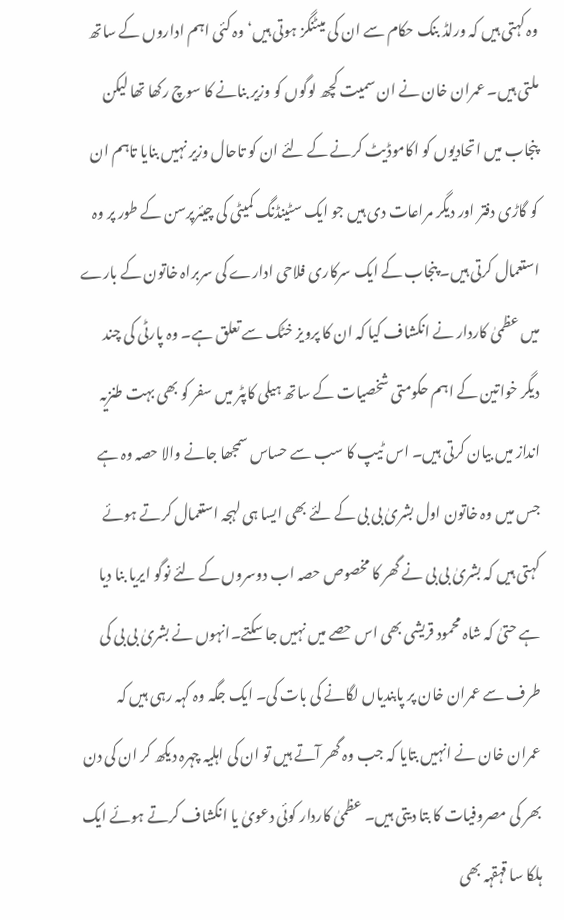وہ کہتی ہیں کہ ورلڈ بنک حکام سے ان کی میٹنگز ہوتی ہیں‘ وہ کئی اہم اداروں کے ساتھ ملتی ہیں۔ عمران خان نے ان سمیت کچھ لوگوں کو وزیر بنانے کا سوچ رکھا تھا لیکن پنجاب میں اتحادیوں کو اکاموڈیٹ کرنے کے لئے ان کو تاحال وزیر نہیں بنایا تاہم ان کو گاڑی دفتر اور دیگر مراعات دی ہیں جو ایک سٹینڈنگ کمیٹی کی چیئرپرسن کے طور پر وہ استعمال کرتی ہیں۔ پنجاب کے ایک سرکاری فلاحی ادارے کی سربراہ خاتون کے بارے میں عظمیٰ کاردار نے انکشاف کیا کہ ان کا پرویز خٹک سے تعلق ہے۔ وہ پارٹی کی چند دیگر خواتین کے اہم حکومتی شخصیات کے ساتھ ہیلی کاپٹر میں سفر کو بھی بہت طنزیہ انداز میں بیان کرتی ہیں۔ اس ٹیپ کا سب سے حساس سمجھا جانے والا حصہ وہ ہے جس میں وہ خاتون اول بشریٰ بی بی کے لئے بھی ایسا ہی لہجہ استعمال کرتے ہوئے کہتی ہیں کہ بشریٰ بی بی نے گھر کا مخصوص حصہ اب دوسروں کے لئے نوگو ایریا بنا دیا ہے حتیٰ کہ شاہ محمود قریشی بھی اس حصے میں نہیں جا سکتے۔انہوں نے بشریٰ بی بی کی طرف سے عمران خان پر پابندیاں لگانے کی بات کی۔ ایک جگہ وہ کہہ رہی ہیں کہ عمران خان نے انہیں بتایا کہ جب وہ گھر آتے ہیں تو ان کی اہلیہ چہرہ دیکھ کر ان کی دن بھر کی مصروفیات کا بتا دیتی ہیں۔ عظمیٰ کاردار کوئی دعویٰ یا انکشاف کرتے ہوئے ایک ہلکا سا قہقہہ بھی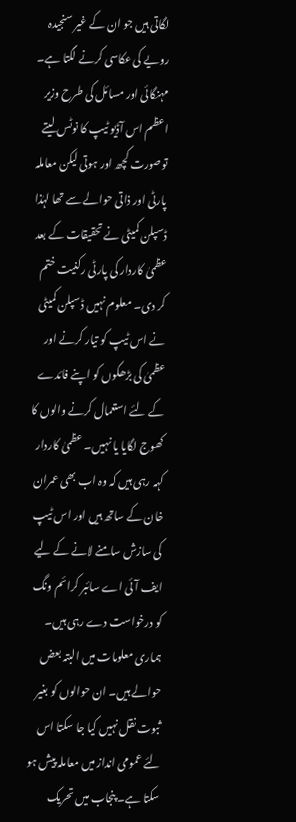لگاتی ہیں جو ان کے غیر سنجیدہ رویے کی عکاسی کرنے لگتا ہے۔ مہنگائی اور مسائل کی طرح وزیر اعظم اس آڈیو ٹیپ کا نوٹس لیتے توصورت کچھ اور ہوتی لیکن معاملہ پارٹی اور ذاتی حوالے سے تھا لہٰذا ڈسپلن کمیٹی نے تحقیقات کے بعد عظمیٰ کاردار کی پارٹی رکنیت ختم کر دی۔ معلوم نہیں ڈسپلن کمیٹی نے اس ٹیپ کو تیار کرنے اور عظمیٰ کی بڑھکوں کو اپنے فائدے کے لئے استعمال کرنے والوں کا کھوج لگایا یا نہیں۔ عظمیٰ کاردار کہہ رہی ہیں کہ وہ اب بھی عمران خان کے ساتھ ہیں اور اس ٹیپ کی سازش سامنے لانے کے لیے ایف آئی اے سائبر کرائم ونگ کو درخواست دے رہی ہیں۔ ہماری معلومات میں البتہ بعض حوالے ہیں۔ ان حوالوں کو بغیر ثبوت نقل نہیں کیا جا سکتا اس لئے عمومی انداز میں معاملہ پیش ہو سکتا ہے۔ پنجاب میں تحریک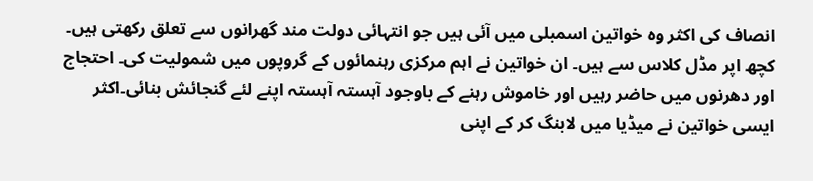انصاف کی اکثر وہ خواتین اسمبلی میں آئی ہیں جو انتہائی دولت مند گھرانوں سے تعلق رکھتی ہیں۔ کچھ اپر مڈل کلاس سے ہیں۔ ان خواتین نے اہم مرکزی رہنمائوں کے گروپوں میں شمولیت کی۔ احتجاج اور دھرنوں میں حاضر رہیں اور خاموش رہنے کے باوجود آہستہ آہستہ اپنے لئے گنجائش بنائی۔اکثر ایسی خواتین نے میڈیا میں لابنگ کر کے اپنی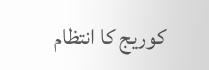کوریج کا انتظام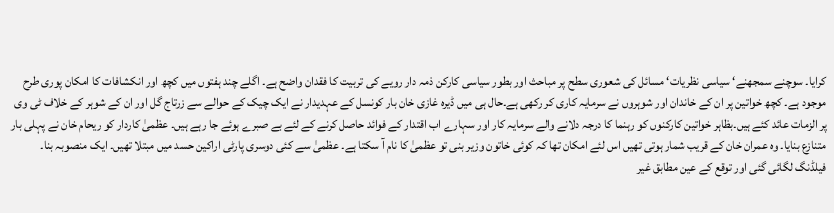کرایا۔ سوچنے سمجھنے‘ سیاسی نظریات‘ مسائل کی شعوری سطح پر مباحث اور بطور سیاسی کارکن ذمہ دار رویے کی تربیت کا فقدان واضح ہے۔ اگلے چند ہفتوں میں کچھ اور انکشافات کا امکان پوری طرح موجود ہے۔ کچھ خواتین پر ان کے خاندان اور شوہروں نے سرمایہ کاری کر رکھی ہے۔حال ہی میں ڈیرہ غازی خان بار کونسل کے عہدیدار نے ایک چیک کے حوالے سے زرتاج گل اور ان کے شوہر کے خلاف ٹی وی پر الزمات عائد کئے ہیں۔بظاہر خواتین کارکنوں کو رہنما کا درجہ دلانے والے سرمایہ کار اور سہارے اب اقتدار کے فوائد حاصل کرنے کے لئے بے صبرے ہوئے جا رہے ہیں۔ عظمیٰ کاردار کو ریحام خان نے پہلی بار متنازع بنایا۔ وہ عمران خان کے قریب شمار ہوتی تھیں اس لئے امکان تھا کہ کوئی خاتون وزیر بنی تو عظمیٰ کا نام آ سکتا ہے۔ عظمیٰ سے کئی دوسری پارٹی اراکین حسد میں مبتلا تھیں۔ ایک منصوبہ بنا۔ فیلڈنگ لگائی گئی اور توقع کے عین مطابق غیر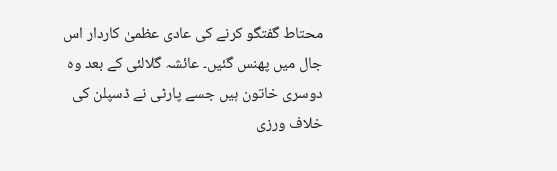محتاط گفتگو کرنے کی عادی عظمیٰ کاردار اس جال میں پھنس گئیں۔ عائشہ گلالئی کے بعد وہ دوسری خاتون ہیں جسے پارٹی نے ڈسپلن کی خلاف ورزی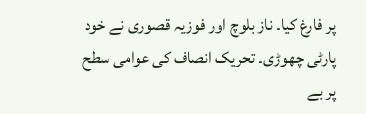پر فارغ کیا۔ ناز بلوچ اور فوزیہ قصوری نے خود پارٹی چھوڑی۔ تحریک انصاف کی عوامی سطح پر بے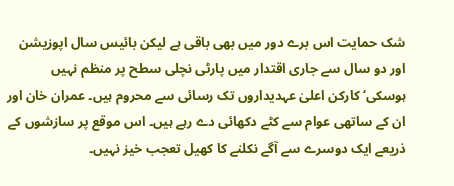شک حمایت اس برے دور میں بھی باقی ہے لیکن بائیس سال اپوزیشن اور دو سال سے جاری اقتدار میں پارٹی نچلی سطح پر منظم نہیں ہوسکی‘ کارکن اعلیٰ عہدیداروں تک رسائی سے محروم ہیں۔ عمران خان اور ان کے ساتھی عوام سے کٹے دکھائی دے رہے ہیں۔ اس موقع پر سازشوں کے ذریعے ایک دوسرے سے آگے نکلنے کا کھیل تعجب خیز نہیں۔